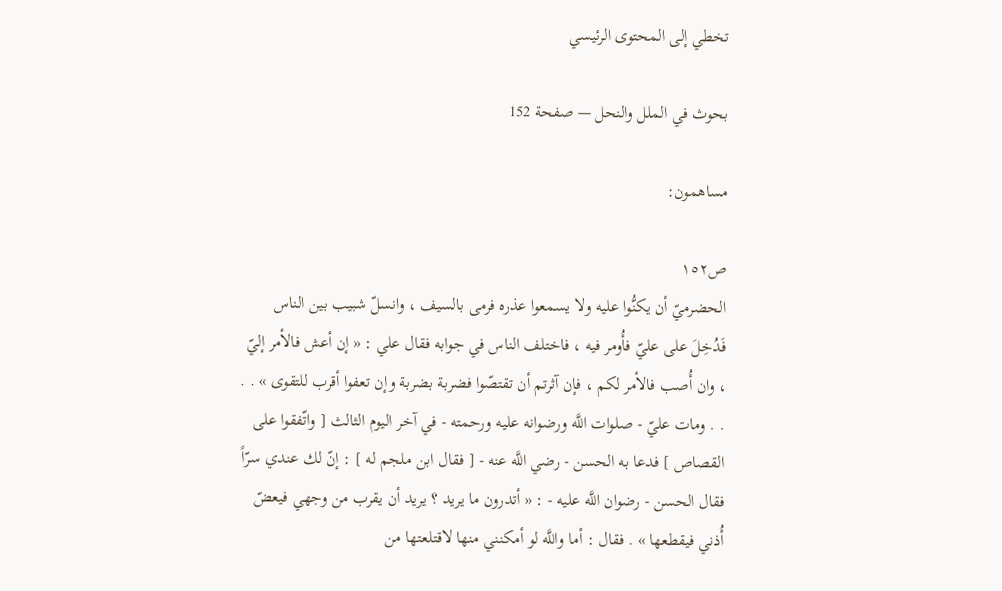تخطي إلى المحتوى الرئيسي

بحوث في الملل والنحل — صفحة 152

مساهمون:

ص١٥٢
الحضرميّ أن يكنُّوا عليه ولا يسمعوا عذره فرمى بالسيف ، وانسلّ شبيب بين الناس فَدُخِلَ على عليّ فأُومر فيه ، فاختلف الناس في جوابه فقال علي : « إن أعش فالأمر إليّ ، وان أُصب فالأمر لكم ، فإن آثرتم أن تقتصّوا فضربة بضربة وإن تعفوا أقرب للتقوى » . . . . ومات عليّ - صلوات اللَّه ورضوانه عليه ورحمته - في آخر اليوم الثالث [ واتّفقوا على القصاص ] فدعا به الحسن - رضي اللَّه عنه - [ فقال ابن ملجم له ] : إنّ لك عندي سرّاً فقال الحسن - رضوان اللَّه عليه - : « أتدرون ما يريد ؟ يريد أن يقرب من وجهي فيعضّ أُذني فيقطعها » . فقال : أما واللَّه لو أمكنني منها لاقتلعتها من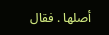أصلها . فقال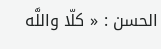الحسن : « كلّا واللَّه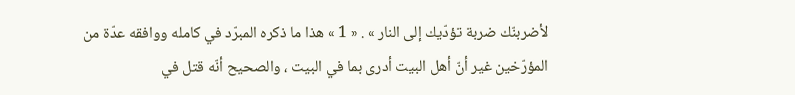لأضربنّك ضربة تؤدّيك إلى النار » . « 1 » هذا ما ذكره المبرّد في كامله ووافقه عدّة من المؤرّخين غير أنّ أهل البيت أدرى بما في البيت ، والصحيح أنّه قتل في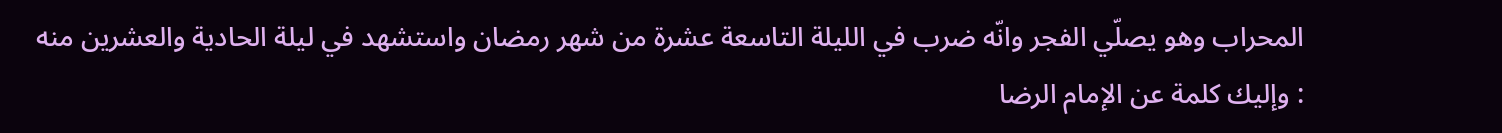المحراب وهو يصلّي الفجر وانّه ضرب في الليلة التاسعة عشرة من شهر رمضان واستشهد في ليلة الحادية والعشرين منه : وإليك كلمة عن الإمام الرضا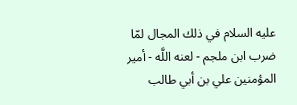عليه السلام في ذلك المجال لمّا ضرب ابن ملجم - لعنه اللَّه - أمير المؤمنين علي بن أبي طالب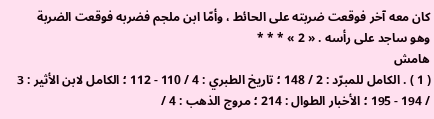كان معه آخر فوقعت ضربته على الحائط ، وأمّا ابن ملجم فضربه فوقعت الضربة وهو ساجد على رأسه . « 2 » * * *
هامش
( 1 ) . الكامل للمبرّد : 2 / 148 ؛ تاريخ الطبري : 4 / 110 - 112 ؛ الكامل لابن الأثير : 3 / 194 - 195 ؛ الأخبار الطوال : 214 ؛ مروج الذهب : 4 /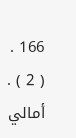166 . ( 2 ) . أمالي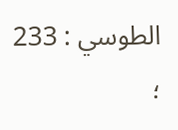الطوسي : 233 ؛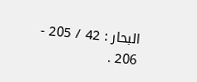البحار : 42 / 205 - 206 .